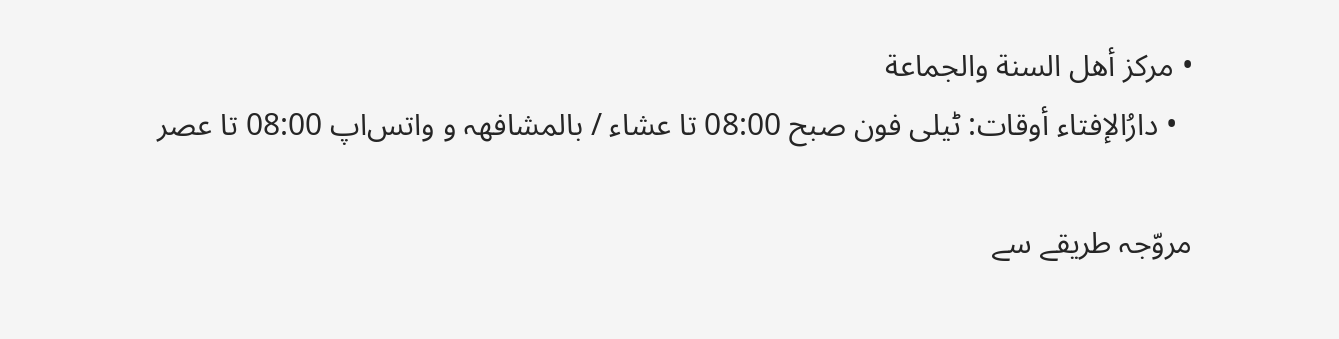• مركز أهل السنة والجماعة
  • دارُالإفتاء أوقات: ٹیلی فون صبح 08:00 تا عشاء / بالمشافھہ و واتس‌اپ 08:00 تا عصر

مروّجہ طریقے سے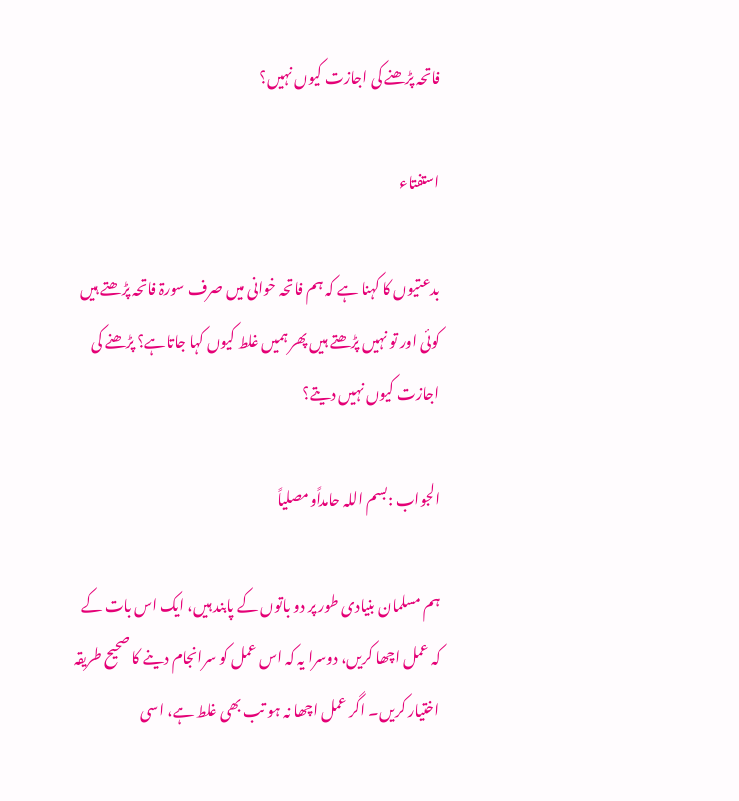فاتحہ پڑھنے کی اجازت کیوں نہیں؟

استفتاء

بدعتیوں کا کہنا ہے کہ ہم فاتحہ خوانی میں صرف سورۃ فاتحہ پڑھتے ہیں کوئی اور تو نہیں پڑھتے ہیں پھر ہمیں غلط کیوں کہا جاتاہے؟ پڑھنے کی اجازت کیوں نہیں دیتے؟

الجواب :بسم اللہ حامداًومصلیاً

ہم مسلمان بنیادی طور پر دو باتوں کے پابند ہیں، ایک اس بات کے کہ عمل اچھا کریں، دوسرا یہ کہ اس عمل کو سرانجام دینے کا صحیح طریقہ اختیار کریں۔ اگر عمل اچھا نہ ہو تب بھی غلط ہے، اسی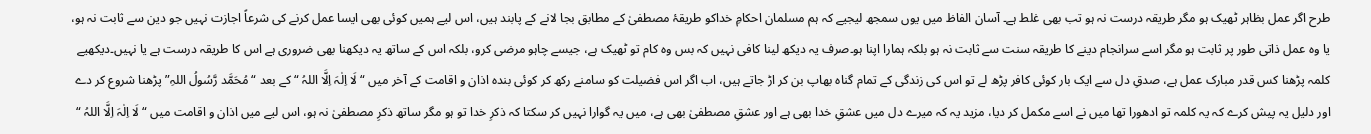طرح اگر عمل بظاہر ٹھیک ہو مگر طریقہ درست نہ ہو تب بھی غلط ہے۔ آسان الفاظ میں یوں سمجھ لیجیے کہ ہم مسلمان احکامِ خداکو طریقۂ مصطفیٰ کے مطابق بجا لانے کے پابند ہیں، اس لیے ہمیں کوئی بھی ایسا عمل کرنے کی شرعاً اجازت نہیں جو دین سے ثابت نہ ہو، یا وہ عمل ذاتی طور پر ثابت ہو مگر اسے سرانجام دینے کا طریقہ سنت سے ثابت نہ ہو بلکہ ہمارا اپنا ہو۔صرف یہ دیکھ لینا کافی نہیں کہ بس وہ کام تو ٹھیک ہے، جیسے چاہو مرضی کرو، بلکہ اس کے ساتھ یہ دیکھنا بھی ضروری ہے اس کا طریقہ درست ہے یا نہیں۔دیکھیے کلمہ پڑھنا کس قدر مبارک عمل ہے، صدقِ دل سے ایک بار کوئی کافر پڑھ لے تو اس کی زندگی کے تمام گناہ بھاپ بن کر اڑ جاتے ہیں، اب اگر اس فضیلت کو سامنے رکھ کر کوئی بندہ اذان و اقامت کے آخر میں “لَا اِلٰہَ اِلَّا اللہُ “ کے بعد “مُحَمَّد رَّسُولُ اللہِ” پڑھنا شروع کر دے اور دلیل یہ پیش کرے کہ یہ کلمہ تو ادھورا تھا میں نے اسے مکمل کر دیا، مزید یہ کہ میرے دل میں عشقِ خدا بھی ہے اور عشقِ مصطفیٰ بھی ہے، میں یہ گوارا نہیں کر سکتا کہ ذکرِ خدا تو ہو مگر ساتھ ذکرِ مصطفیٰ نہ ہو، اس لیے میں اذان و اقامت میں “لَا اِلٰہَ اِلَّا اللہُ “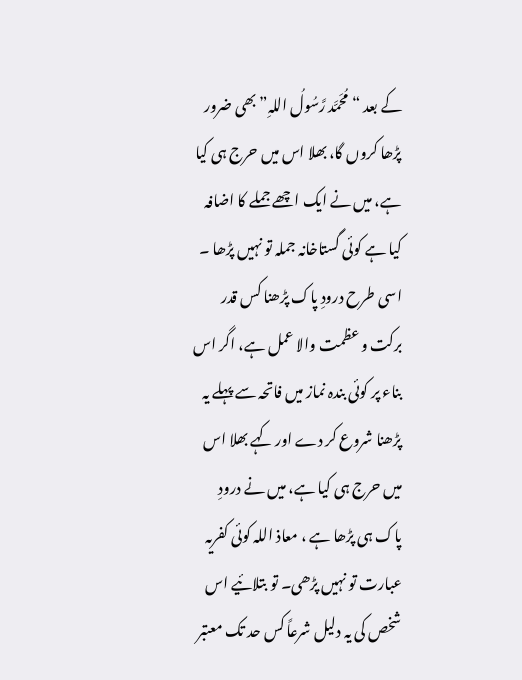کے بعد “مُحَمَّد رَّسُولُ اللہِ” بھی ضرور پڑھا کروں گا، بھلا اس میں حرج ہی کیا ہے، میں نے ایک اچھے جملے کا اضافہ کیا ہے کوئی گستاخانہ جملہ تو نہیں پڑھا ۔ اسی طرح درودِ پاک پڑھنا کس قدر برکت و عظمت والا عمل ہے، اگر اس بناء پر کوئی بندہ نماز میں فاتحہ سے پہلے یہ پڑھنا شروع کر دے اور کہے بھلا اس میں حرج ہی کیا ہے، میں نے درودِ پاک ہی پڑھا ہے ، معاذ اللہ کوئی کفریہ عبارت تو نہیں پڑھی۔ تو بتلائیے اس شخص کی یہ دلیل شرعاً کس حد تک معتبر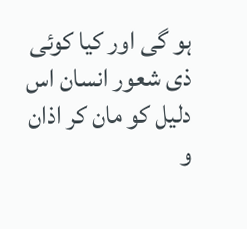ہو گی اور کیا کوئی ذی شعور انسان اس دلیل کو مان کر اذان و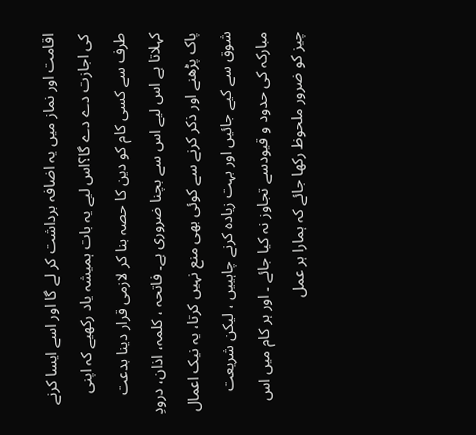اقامت اور نماز میں یہ اضافہ برداشت کر لے گا اور اسے ایسا کرنے کی اجازت دے دے گا؟اس لیے یہ بات ہمیشہ یاد رکھیے کہ اپنی طرف سے کسی کام کو دین کا حصہ بنا کر لازمی قرار دینا بدعت کہلاتا ہے اس لیے اس سے بچنا ضروری ہے۔ فاتحہ ، کلمہ، اذان، درودِ پاک پڑھنے اور ذکر کرنے سے کوئی بھی منع نہیں کرتا، یہ نیک اعمال شوق سے کیے جائیں اور بہت زیادہ کرنے چاہییں ، لیکن شریعت مبارکہ کی حدود و قیودسے تجاوز نہ کیا جائے ۔ اور ہر کام میں اس چیز کو ضرور ملحوظ رکھا جائے کہ ہمارا ہر عمل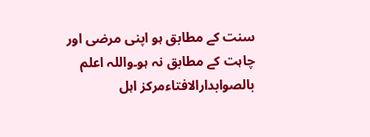سنت کے مطابق ہو اپنی مرضی اور چاہت کے مطابق نہ ہو۔واللہ اعلم بالصوابدارالافتاءمرکز اہل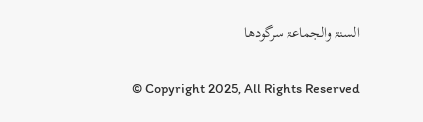السنۃ والجماعۃ سرگودھا

© Copyright 2025, All Rights Reserved